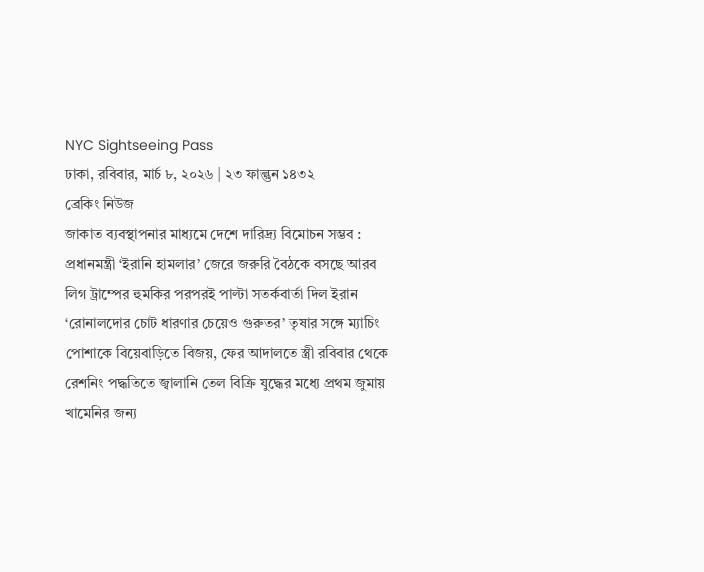NYC Sightseeing Pass
ঢাকা, রবিবার, মার্চ ৮, ২০২৬ | ২৩ ফাল্গুন ১৪৩২
ব্রেকিং নিউজ
জাকাত ব্যবস্থাপনার মাধ্যমে দেশে দারিদ্র্য বিমোচন সম্ভব : প্রধানমন্ত্রী ‘ইরানি হামলার’ জেরে জরুরি বৈঠকে বসছে আরব লিগ ট্রাম্পের হুমকির পরপরই পাল্টা সতর্কবার্তা দিল ইরান ‘রোনালদোর চোট ধারণার চেয়েও গুরুতর’ তৃষার সঙ্গে ম্যাচিং পোশাকে বিয়েবাড়িতে বিজয়, ফের আদালতে স্ত্রী রবিবার থেকে রেশনিং পদ্ধতিতে জ্বালানি তেল বিক্রি যুদ্ধের মধ্যে প্রথম জুমায় খামেনির জন্য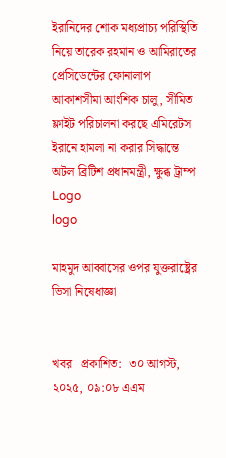ইরানিদের শোক মধ্যপ্রাচ্য পরিস্থিতি নিয়ে তারেক রহমান ও আমিরাতের প্রেসিডেন্টের ফোনালাপ আকাশসীমা আংশিক চালু, সীমিত ফ্লাইট পরিচালনা করছে এমিরেটস ইরানে হামলা না করার সিদ্ধান্তে অটল ব্রিটিশ প্রধানমন্ত্রী, ক্ষুব্ধ ট্রাম্প
Logo
logo

মাহমুদ আব্বাসের ওপর যুক্তরাষ্ট্রের ভিসা নিষেধাজ্ঞা


খবর   প্রকাশিত:  ৩০ আগস্ট, ২০২৫, ০৯:০৮ এএম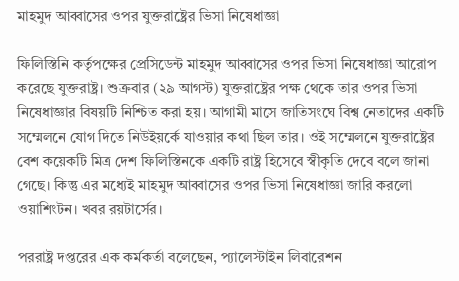মাহমুদ আব্বাসের ওপর যুক্তরাষ্ট্রের ভিসা নিষেধাজ্ঞা

ফিলিস্তিনি কর্তৃপক্ষের প্রেসিডেন্ট মাহমুদ আব্বাসের ওপর ভিসা নিষেধাজ্ঞা আরোপ করেছে যুক্তরাষ্ট্র। শুক্রবার (২৯ আগস্ট) যুক্তরাষ্ট্রের পক্ষ থেকে তার ওপর ভিসা নিষেধাজ্ঞার বিষয়টি নিশ্চিত করা হয়। আগামী মাসে জাতিসংঘে বিশ্ব নেতাদের একটি সম্মেলনে যোগ দিতে নিউইয়র্কে যাওয়ার কথা ছিল তার। ওই সম্মেলনে যুক্তরাষ্ট্রের বেশ কয়েকটি মিত্র দেশ ফিলিস্তিনকে একটি রাষ্ট্র হিসেবে স্বীকৃতি দেবে বলে জানা গেছে। কিন্তু এর মধ্যেই মাহমুদ আব্বাসের ওপর ভিসা নিষেধাজ্ঞা জারি করলো ওয়াশিংটন। খবর রয়টার্সের।

পররাষ্ট্র দপ্তরের এক কর্মকর্তা বলেছেন, প্যালেস্টাইন লিবারেশন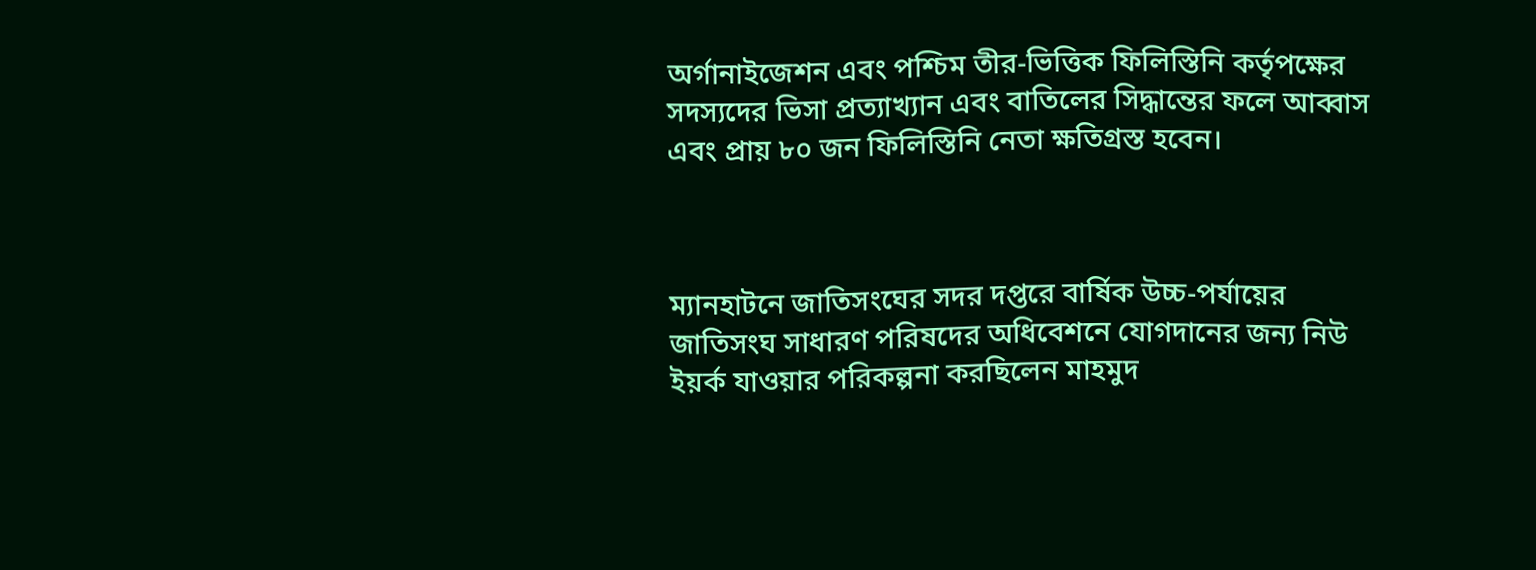অর্গানাইজেশন এবং পশ্চিম তীর-ভিত্তিক ফিলিস্তিনি কর্তৃপক্ষের সদস্যদের ভিসা প্রত্যাখ্যান এবং বাতিলের সিদ্ধান্তের ফলে আব্বাস এবং প্রায় ৮০ জন ফিলিস্তিনি নেতা ক্ষতিগ্রস্ত হবেন।



ম্যানহাটনে জাতিসংঘের সদর দপ্তরে বার্ষিক উচ্চ-পর্যায়ের জাতিসংঘ সাধারণ পরিষদের অধিবেশনে যোগদানের জন্য নিউ ইয়র্ক যাওয়ার পরিকল্পনা করছিলেন মাহমুদ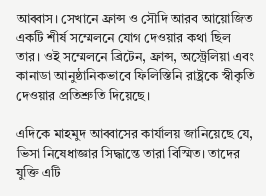আব্বাস। সেখানে ফ্রান্স ও সৌদি আরব আয়োজিত একটি শীর্ষ সম্মেলনে যোগ দেওয়ার কথা ছিল তার। ওই সম্মেলনে ব্রিটেন, ফ্রান্স, অস্ট্রেলিয়া এবং কানাডা আনুষ্ঠানিকভাবে ফিলিস্তিনি রাষ্ট্রকে স্বীকৃতি দেওয়ার প্রতিশ্রুতি দিয়েছে।

এদিকে মাহমুদ আব্বাসের কার্যালয় জানিয়েছে যে, ভিসা নিষেধাজ্ঞার সিদ্ধান্তে তারা বিস্মিত। তাদের যুক্তি এটি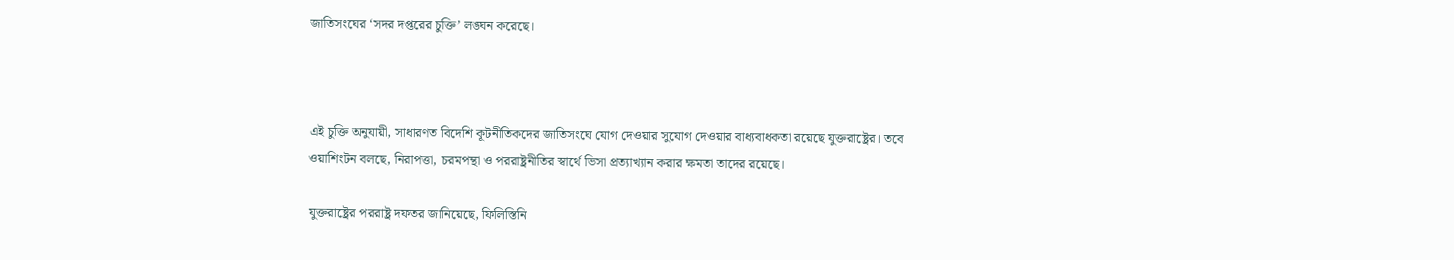জাতিসংঘের ‌‘সদর দপ্তরের চুক্তি’ লঙ্ঘন করেছে।



এই চুক্তি অনুযায়ী, সাধারণত বিদেশি কূটনীতিকদের জাতিসংঘে যোগ দেওয়ার সুযোগ দেওয়ার বাধ্যবাধকতা রয়েছে যুক্তরাষ্ট্রের। তবে ওয়াশিংটন বলছে, নিরাপত্তা, চরমপন্থা ও পররাষ্ট্রনীতির স্বার্থে ভিসা প্রত্যাখ্যান করার ক্ষমতা তাদের রয়েছে।

যুক্তরাষ্ট্রের পররাষ্ট্র দফতর জানিয়েছে, ফিলিস্তিনি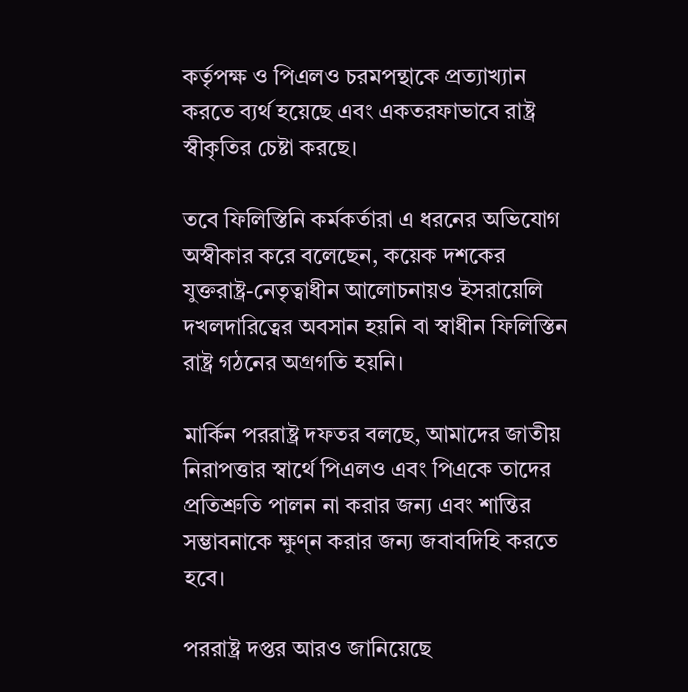কর্তৃপক্ষ ও পিএলও চরমপন্থাকে প্রত্যাখ্যান করতে ব্যর্থ হয়েছে এবং একতরফাভাবে রাষ্ট্র স্বীকৃতির চেষ্টা করছে।

তবে ফিলিস্তিনি কর্মকর্তারা এ ধরনের অভিযোগ অস্বীকার করে বলেছেন, কয়েক দশকের যুক্তরাষ্ট্র-নেতৃত্বাধীন আলোচনায়ও ইসরায়েলি দখলদারিত্বের অবসান হয়নি বা স্বাধীন ফিলিস্তিন রাষ্ট্র গঠনের অগ্রগতি হয়নি।

মার্কিন পররাষ্ট্র দফতর বলছে, আমাদের জাতীয় নিরাপত্তার স্বার্থে পিএলও এবং পিএকে তাদের প্রতিশ্রুতি পালন না করার জন্য এবং শান্তির সম্ভাবনাকে ক্ষুণ্ন করার জন্য জবাবদিহি করতে হবে।

পররাষ্ট্র দপ্তর আরও জানিয়েছে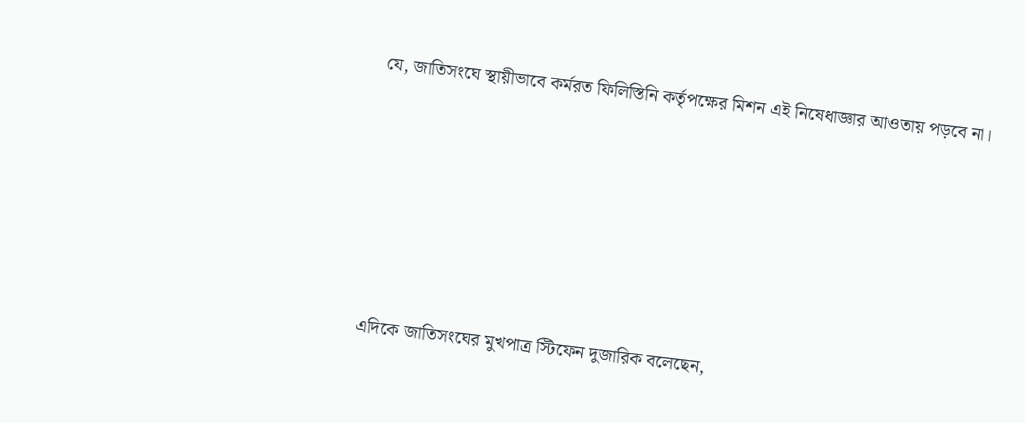যে, জাতিসংঘে স্থায়ীভাবে কর্মরত ফিলিস্তিনি কর্তৃপক্ষের মিশন এই নিষেধাজ্ঞার আওতায় পড়বে না।







এদিকে জাতিসংঘের মুখপাত্র স্টিফেন দুজারিক বলেছেন,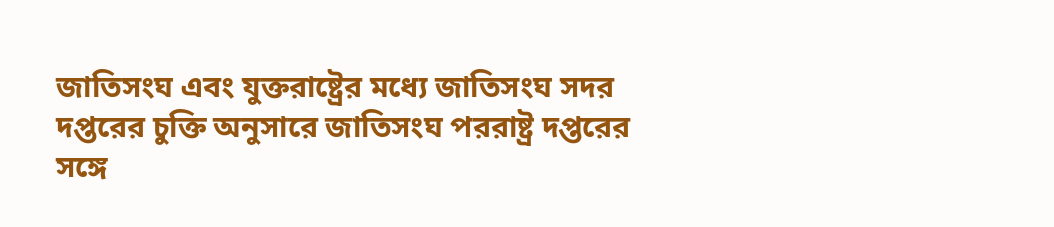জাতিসংঘ এবং যুক্তরাষ্ট্রের মধ্যে জাতিসংঘ সদর দপ্তরের চুক্তি অনুসারে জাতিসংঘ পররাষ্ট্র দপ্তরের সঙ্গে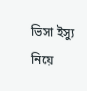ভিসা ইস্যু নিয়ে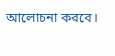আলোচনা করবে।